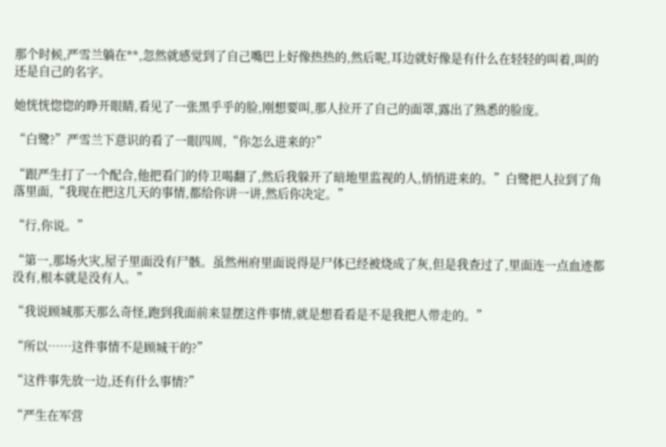那个时候,严雪兰躺在**,忽然就感觉到了自己嘴巴上好像热热的,然后呢,耳边就好像是有什么在轻轻的叫着,叫的还是自己的名字。

她恍恍惚惚的睁开眼睛,看见了一张黑乎乎的脸,刚想要叫,那人拉开了自己的面罩,露出了熟悉的脸庞。

“白鹭?”严雪兰下意识的看了一眼四周,“你怎么进来的?”

“跟严生打了一个配合,他把看门的侍卫喝翻了,然后我躲开了暗地里监视的人,悄悄进来的。”白鹭把人拉到了角落里面,“我现在把这几天的事情,都给你讲一讲,然后你决定。”

“行,你说。”

“第一,那场火灾,屋子里面没有尸骸。虽然州府里面说得是尸体已经被烧成了灰,但是我查过了,里面连一点血迹都没有,根本就是没有人。”

“我说顾城那天那么奇怪,跑到我面前来显摆这件事情,就是想看看是不是我把人带走的。”

“所以……这件事情不是顾城干的?”

“这件事先放一边,还有什么事情?”

“严生在军营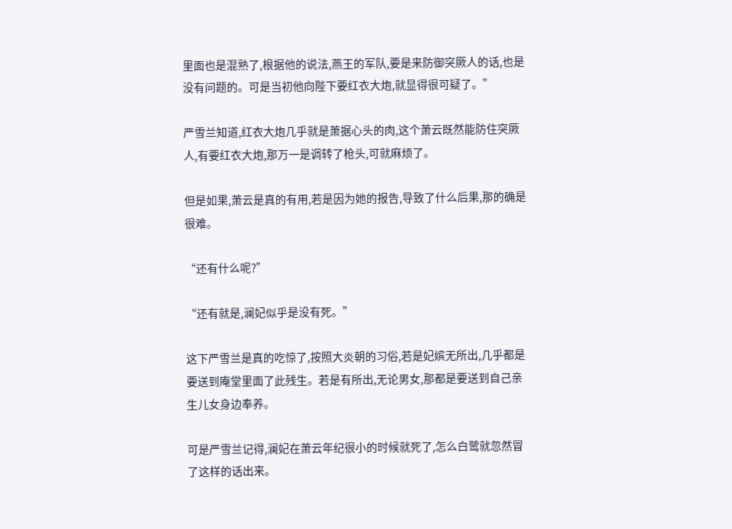里面也是混熟了,根据他的说法,燕王的军队,要是来防御突厥人的话,也是没有问题的。可是当初他向陛下要红衣大炮,就显得很可疑了。”

严雪兰知道,红衣大炮几乎就是萧据心头的肉,这个萧云既然能防住突厥人,有要红衣大炮,那万一是调转了枪头,可就麻烦了。

但是如果,萧云是真的有用,若是因为她的报告,导致了什么后果,那的确是很难。

“还有什么呢?”

“还有就是,澜妃似乎是没有死。”

这下严雪兰是真的吃惊了,按照大炎朝的习俗,若是妃嫔无所出,几乎都是要送到庵堂里面了此残生。若是有所出,无论男女,那都是要送到自己亲生儿女身边奉养。

可是严雪兰记得,澜妃在萧云年纪很小的时候就死了,怎么白鹭就忽然冒了这样的话出来。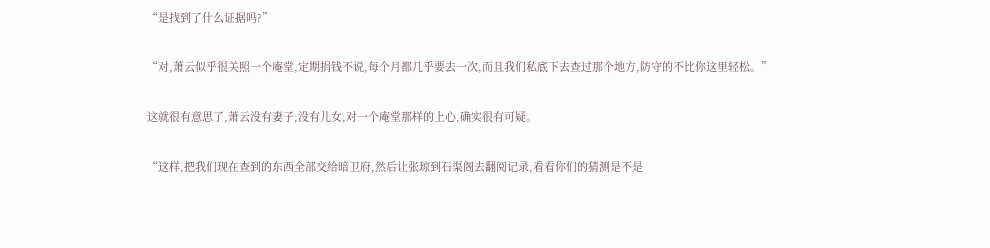“是找到了什么证据吗?”

“对,萧云似乎很关照一个庵堂,定期捐钱不说,每个月都几乎要去一次,而且我们私底下去查过那个地方,防守的不比你这里轻松。”

这就很有意思了,萧云没有妻子,没有儿女,对一个庵堂那样的上心,确实很有可疑。

“这样,把我们现在查到的东西全部交给暗卫府,然后让张琼到石渠阁去翻阅记录,看看你们的猜测是不是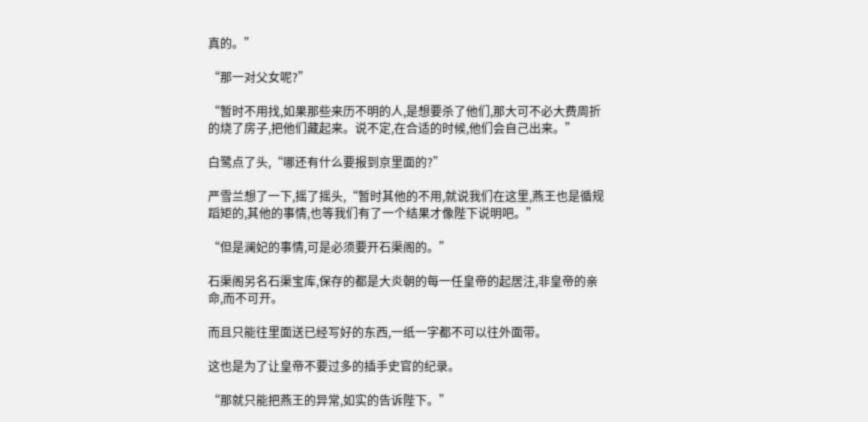真的。”

“那一对父女呢?”

“暂时不用找,如果那些来历不明的人,是想要杀了他们,那大可不必大费周折的烧了房子,把他们藏起来。说不定,在合适的时候,他们会自己出来。”

白鹭点了头,“哪还有什么要报到京里面的?”

严雪兰想了一下,摇了摇头,“暂时其他的不用,就说我们在这里,燕王也是循规蹈矩的,其他的事情,也等我们有了一个结果才像陛下说明吧。”

“但是澜妃的事情,可是必须要开石渠阁的。”

石渠阁另名石渠宝库,保存的都是大炎朝的每一任皇帝的起居注,非皇帝的亲命,而不可开。

而且只能往里面送已经写好的东西,一纸一字都不可以往外面带。

这也是为了让皇帝不要过多的插手史官的纪录。

“那就只能把燕王的异常,如实的告诉陛下。”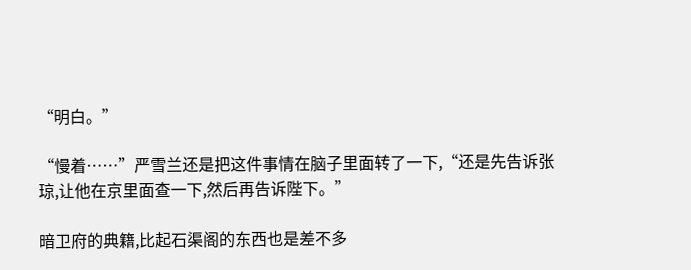“明白。”

“慢着……”严雪兰还是把这件事情在脑子里面转了一下,“还是先告诉张琼,让他在京里面查一下,然后再告诉陛下。”

暗卫府的典籍,比起石渠阁的东西也是差不多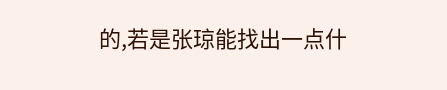的,若是张琼能找出一点什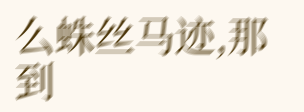么蛛丝马迹,那到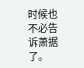时候也不必告诉萧据了。